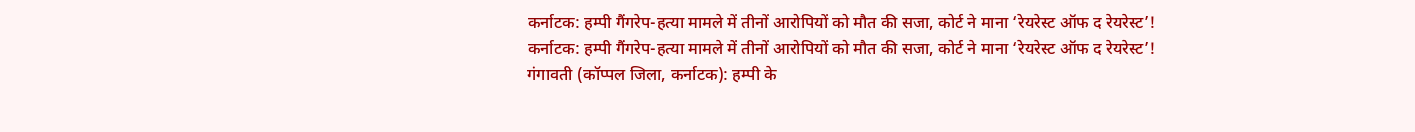कर्नाटक: हम्पी गैंगरेप-हत्या मामले में तीनों आरोपियों को मौत की सजा, कोर्ट ने माना ‘रेयरेस्ट ऑफ द रेयरेस्ट’!
कर्नाटक: हम्पी गैंगरेप-हत्या मामले में तीनों आरोपियों को मौत की सजा, कोर्ट ने माना ‘रेयरेस्ट ऑफ द रेयरेस्ट’!
गंगावती (कॉप्पल जिला, कर्नाटक): हम्पी के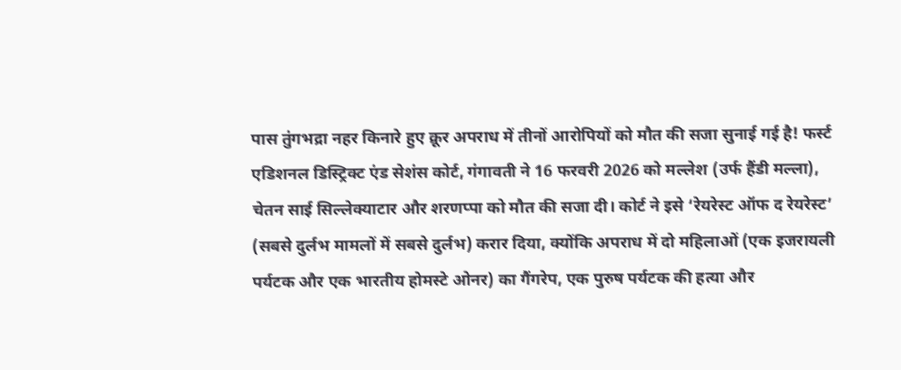पास तुंगभद्रा नहर किनारे हुए क्रूर अपराध में तीनों आरोपियों को मौत की सजा सुनाई गई है! फर्स्ट एडिशनल डिस्ट्रिक्ट एंड सेशंस कोर्ट, गंगावती ने 16 फरवरी 2026 को मल्लेश (उर्फ हैंडी मल्ला), चेतन साई सिल्लेक्याटार और शरणप्पा को मौत की सजा दी। कोर्ट ने इसे ‘रेयरेस्ट ऑफ द रेयरेस्ट’ (सबसे दुर्लभ मामलों में सबसे दुर्लभ) करार दिया, क्योंकि अपराध में दो महिलाओं (एक इजरायली पर्यटक और एक भारतीय होमस्टे ओनर) का गैंगरेप, एक पुरुष पर्यटक की हत्या और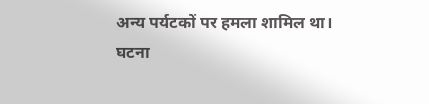अन्य पर्यटकों पर हमला शामिल था।
घटना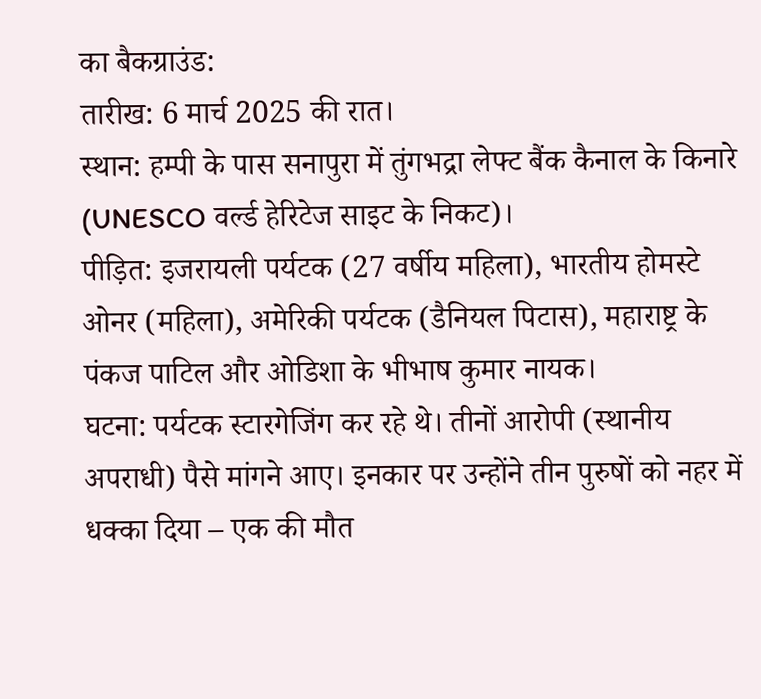का बैकग्राउंड:
तारीख: 6 मार्च 2025 की रात।
स्थान: हम्पी के पास सनापुरा में तुंगभद्रा लेफ्ट बैंक कैनाल के किनारे (UNESCO वर्ल्ड हेरिटेज साइट के निकट)।
पीड़ित: इजरायली पर्यटक (27 वर्षीय महिला), भारतीय होमस्टे ओनर (महिला), अमेरिकी पर्यटक (डैनियल पिटास), महाराष्ट्र के पंकज पाटिल और ओडिशा के भीभाष कुमार नायक।
घटना: पर्यटक स्टारगेजिंग कर रहे थे। तीनों आरोपी (स्थानीय अपराधी) पैसे मांगने आए। इनकार पर उन्होंने तीन पुरुषों को नहर में धक्का दिया – एक की मौत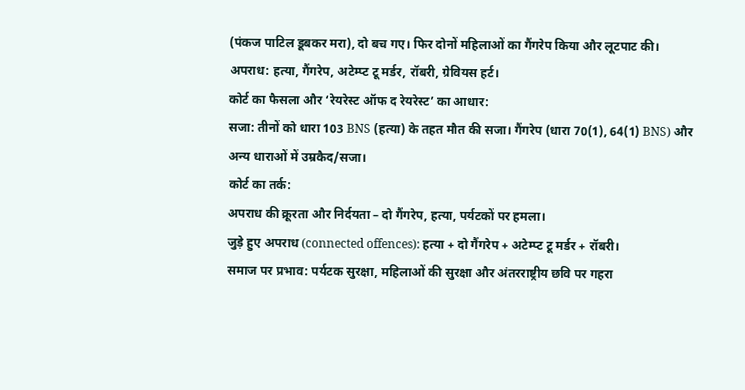(पंकज पाटिल डूबकर मरा), दो बच गए। फिर दोनों महिलाओं का गैंगरेप किया और लूटपाट की।
अपराध: हत्या, गैंगरेप, अटेम्प्ट टू मर्डर, रॉबरी, ग्रेवियस हर्ट।
कोर्ट का फैसला और ‘रेयरेस्ट ऑफ द रेयरेस्ट’ का आधार:
सजा: तीनों को धारा 103 BNS (हत्या) के तहत मौत की सजा। गैंगरेप (धारा 70(1), 64(1) BNS) और अन्य धाराओं में उम्रकैद/सजा।
कोर्ट का तर्क:
अपराध की क्रूरता और निर्दयता – दो गैंगरेप, हत्या, पर्यटकों पर हमला।
जुड़े हुए अपराध (connected offences): हत्या + दो गैंगरेप + अटेम्प्ट टू मर्डर + रॉबरी।
समाज पर प्रभाव: पर्यटक सुरक्षा, महिलाओं की सुरक्षा और अंतरराष्ट्रीय छवि पर गहरा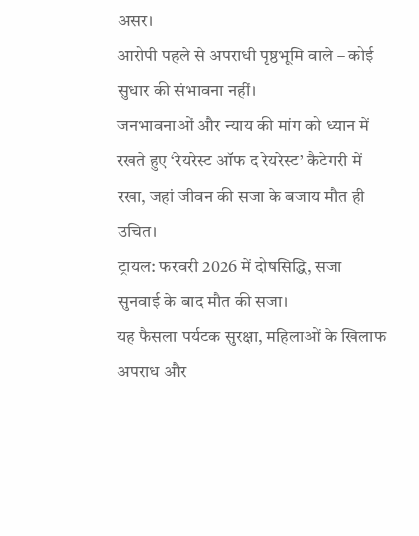असर।
आरोपी पहले से अपराधी पृष्ठभूमि वाले – कोई सुधार की संभावना नहीं।
जनभावनाओं और न्याय की मांग को ध्यान में रखते हुए ‘रेयरेस्ट ऑफ द रेयरेस्ट’ कैटेगरी में रखा, जहां जीवन की सजा के बजाय मौत ही उचित।
ट्रायल: फरवरी 2026 में दोषसिद्धि, सजा सुनवाई के बाद मौत की सजा।
यह फैसला पर्यटक सुरक्षा, महिलाओं के खिलाफ अपराध और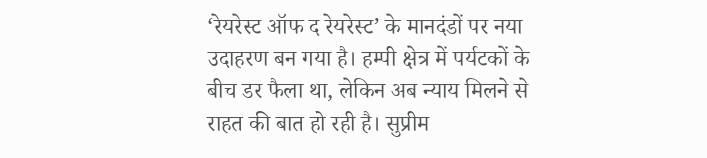‘रेयरेस्ट ऑफ द रेयरेस्ट’ के मानदंडों पर नया उदाहरण बन गया है। हम्पी क्षेत्र में पर्यटकों के बीच डर फैला था, लेकिन अब न्याय मिलने से राहत की बात हो रही है। सुप्रीम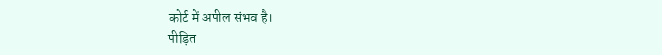कोर्ट में अपील संभव है।
पीड़ित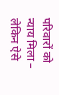परिवारों को न्याय मिला – लेकिन ऐसे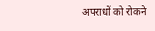अपराधों को रोकने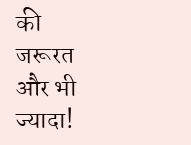की जरूरत और भी ज्यादा!